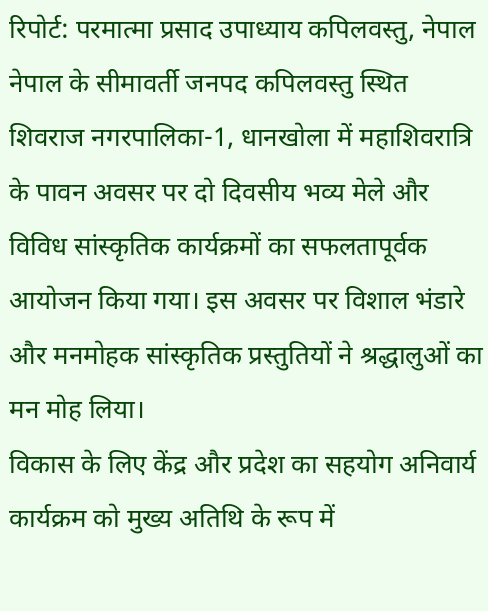रिपोर्ट: परमात्मा प्रसाद उपाध्याय कपिलवस्तु, नेपाल
नेपाल के सीमावर्ती जनपद कपिलवस्तु स्थित शिवराज नगरपालिका-1, धानखोला में महाशिवरात्रि के पावन अवसर पर दो दिवसीय भव्य मेले और विविध सांस्कृतिक कार्यक्रमों का सफलतापूर्वक आयोजन किया गया। इस अवसर पर विशाल भंडारे और मनमोहक सांस्कृतिक प्रस्तुतियों ने श्रद्धालुओं का मन मोह लिया।
विकास के लिए केंद्र और प्रदेश का सहयोग अनिवार्य
कार्यक्रम को मुख्य अतिथि के रूप में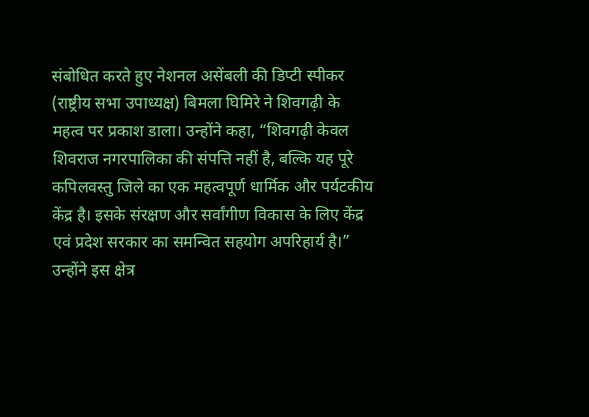संबोधित करते हुए नेशनल असेंबली की डिप्टी स्पीकर (राष्ट्रीय सभा उपाध्यक्ष) बिमला घिमिरे ने शिवगढ़ी के महत्व पर प्रकाश डाला। उन्होंने कहा, “शिवगढ़ी केवल शिवराज नगरपालिका की संपत्ति नहीं है, बल्कि यह पूरे कपिलवस्तु जिले का एक महत्वपूर्ण धार्मिक और पर्यटकीय केंद्र है। इसके संरक्षण और सर्वांगीण विकास के लिए केंद्र एवं प्रदेश सरकार का समन्वित सहयोग अपरिहार्य है।” उन्होंने इस क्षेत्र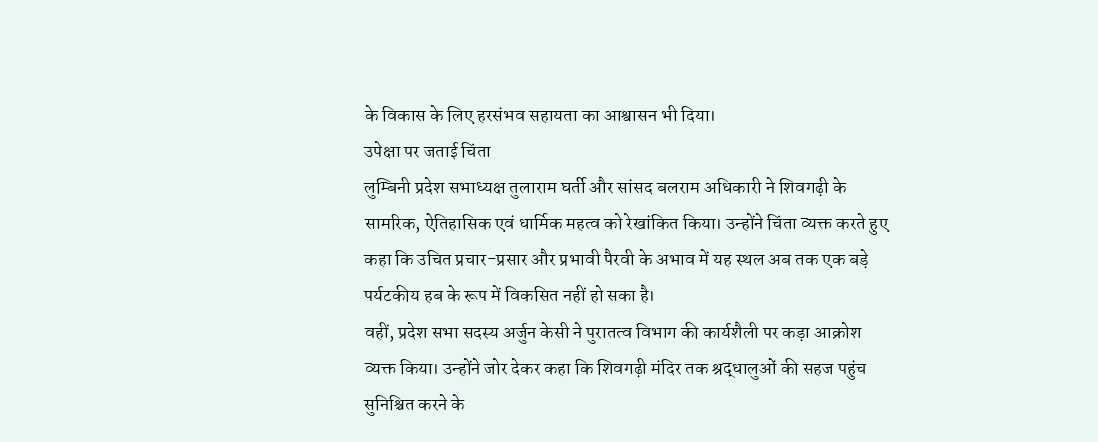के विकास के लिए हरसंभव सहायता का आश्वासन भी दिया।
उपेक्षा पर जताई चिंता
लुम्बिनी प्रदेश सभाध्यक्ष तुलाराम घर्ती और सांसद बलराम अधिकारी ने शिवगढ़ी के सामरिक, ऐतिहासिक एवं धार्मिक महत्व को रेखांकित किया। उन्होंने चिंता व्यक्त करते हुए कहा कि उचित प्रचार-प्रसार और प्रभावी पैरवी के अभाव में यह स्थल अब तक एक बड़े पर्यटकीय हब के रूप में विकसित नहीं हो सका है।
वहीं, प्रदेश सभा सदस्य अर्जुन केसी ने पुरातत्व विभाग की कार्यशैली पर कड़ा आक्रोश व्यक्त किया। उन्होंने जोर देकर कहा कि शिवगढ़ी मंदिर तक श्रद्धालुओं की सहज पहुंच सुनिश्चित करने के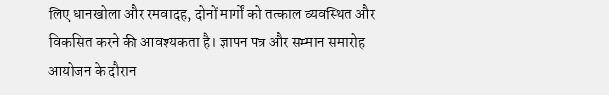लिए धानखोला और रमवादह, दोनों मार्गों को तत्काल व्यवस्थित और विकसित करने की आवश्यकता है। ज्ञापन पत्र और सम्मान समारोह
आयोजन के दौरान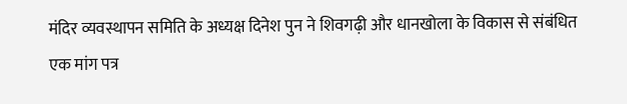मंदिर व्यवस्थापन समिति के अध्यक्ष दिनेश पुन ने शिवगढ़ी और धानखोला के विकास से संबंधित एक मांग पत्र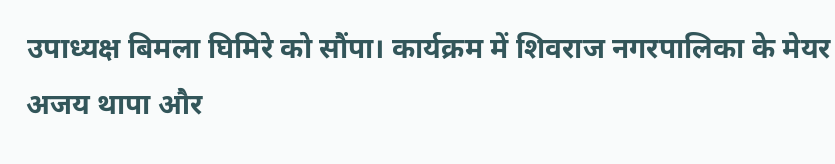उपाध्यक्ष बिमला घिमिरे को सौंपा। कार्यक्रम में शिवराज नगरपालिका के मेयर अजय थापा और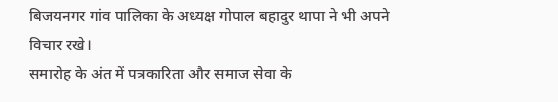बिजयनगर गांव पालिका के अध्यक्ष गोपाल बहादुर थापा ने भी अपने विचार रखे।
समारोह के अंत में पत्रकारिता और समाज सेवा के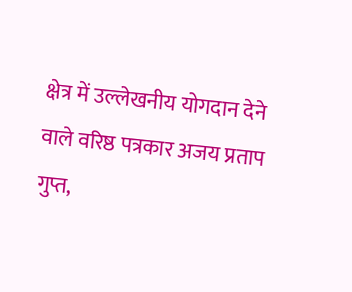क्षेत्र में उल्लेखनीय योगदान देने वाले वरिष्ठ पत्रकार अजय प्रताप गुप्त,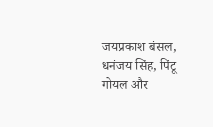जयप्रकाश बंसल, धनंजय सिंह, पिंटू गोयल और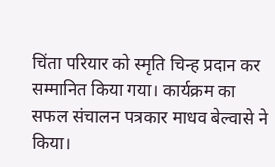चिंता परियार को स्मृति चिन्ह प्रदान कर सम्मानित किया गया। कार्यक्रम का सफल संचालन पत्रकार माधव बेल्वासे ने किया।